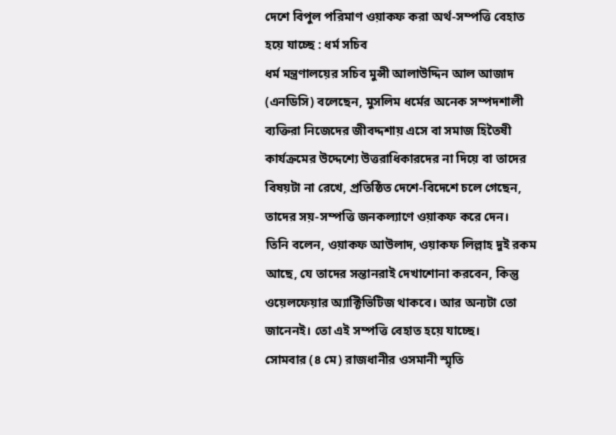দেশে বিপুল পরিমাণ ওয়াকফ করা অর্থ-সম্পত্তি বেহাত হয়ে যাচ্ছে : ধর্ম সচিব
ধর্ম মন্ত্রণালয়ের সচিব মুন্সী আলাউদ্দিন আল আজাদ (এনডিসি) বলেছেন, মুসলিম ধর্মের অনেক সম্পদশালী ব্যক্তিরা নিজেদের জীবদ্দশায় এসে বা সমাজ হিতৈষী কার্যক্রমের উদ্দেশ্যে উত্তরাধিকারদের না দিয়ে বা তাদের বিষয়টা না রেখে, প্রতিষ্ঠিত দেশে-বিদেশে চলে গেছেন, তাদের সয়-সম্পত্তি জনকল্যাণে ওয়াকফ করে দেন।
তিনি বলেন, ওয়াকফ আউলাদ, ওয়াকফ লিল্লাহ দুই রকম আছে, যে তাদের সন্তানরাই দেখাশোনা করবেন, কিন্তু ওয়েলফেয়ার অ্যাক্টিভিটিজ থাকবে। আর অন্যটা তো জানেনই। তো এই সম্পত্তি বেহাত হয়ে যাচ্ছে।
সোমবার (৪ মে) রাজধানীর ওসমানী স্মৃতি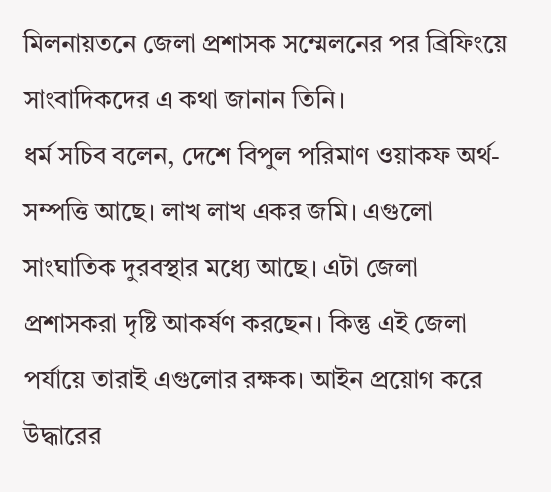মিলনায়তনে জেলা প্রশাসক সম্মেলনের পর ব্রিফিংয়ে সাংবাদিকদের এ কথা জানান তিনি।
ধর্ম সচিব বলেন, দেশে বিপুল পরিমাণ ওয়াকফ অর্থ-সম্পত্তি আছে। লাখ লাখ একর জমি। এগুলো সাংঘাতিক দুরবস্থার মধ্যে আছে। এটা জেলা প্রশাসকরা দৃষ্টি আকর্ষণ করছেন। কিন্তু এই জেলা পর্যায়ে তারাই এগুলোর রক্ষক। আইন প্রয়োগ করে উদ্ধারের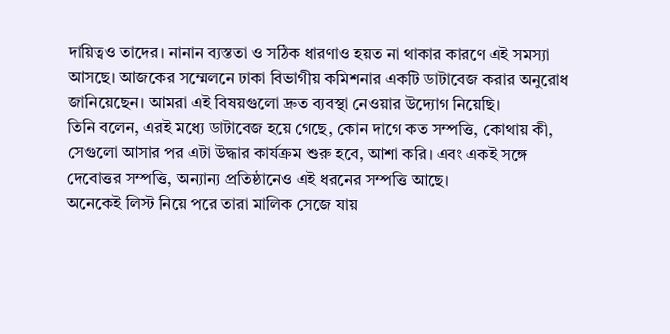দায়িত্বও তাদের। নানান ব্যস্ততা ও সঠিক ধারণাও হয়ত না থাকার কারণে এই সমস্যা আসছে। আজকের সম্মেলনে ঢাকা বিভাগীয় কমিশনার একটি ডাটাবেজ করার অনুরোধ জানিয়েছেন। আমরা এই বিষয়গুলো দ্রুত ব্যবস্থা নেওয়ার উদ্যোগ নিয়েছি।
তিনি বলেন, এরই মধ্যে ডাটাবেজ হয়ে গেছে, কোন দাগে কত সম্পত্তি, কোথায় কী, সেগুলো আসার পর এটা উদ্ধার কার্যক্রম শুরু হবে, আশা করি। এবং একই সঙ্গে দেবোত্তর সম্পত্তি, অন্যান্য প্রতিষ্ঠানেও এই ধরনের সম্পত্তি আছে।
অনেকেই লিস্ট নিয়ে পরে তারা মালিক সেজে যায়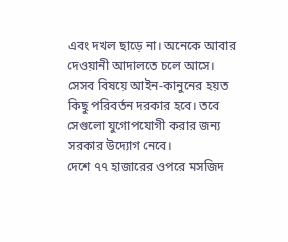এবং দখল ছাড়ে না। অনেকে আবার দেওয়ানী আদালতে চলে আসে। সেসব বিষয়ে আইন-কানুনের হয়ত কিছু পরিবর্তন দরকার হবে। তবে সেগুলো যুগোপযোগী করার জন্য সরকার উদ্যোগ নেবে।
দেশে ৭৭ হাজারের ওপরে মসজিদ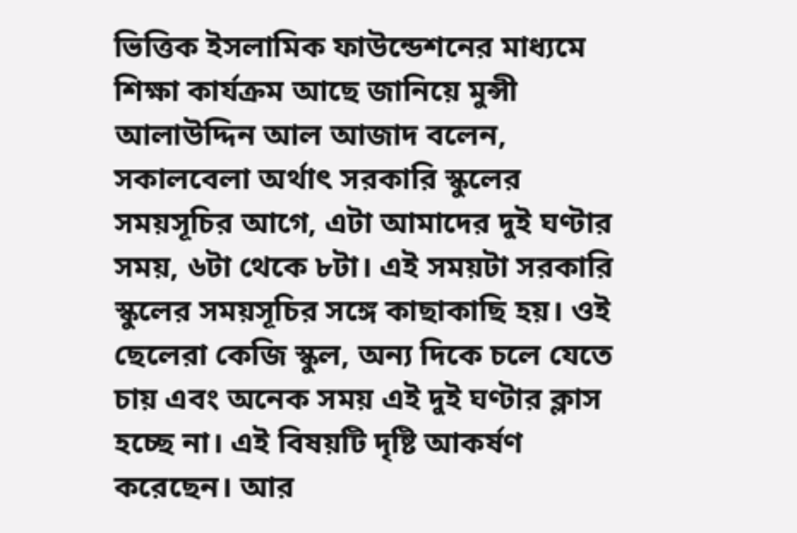ভিত্তিক ইসলামিক ফাউন্ডেশনের মাধ্যমে শিক্ষা কার্যক্রম আছে জানিয়ে মুন্সী আলাউদ্দিন আল আজাদ বলেন, সকালবেলা অর্থাৎ সরকারি স্কুলের সময়সূচির আগে, এটা আমাদের দুই ঘণ্টার সময়, ৬টা থেকে ৮টা। এই সময়টা সরকারি স্কুলের সময়সূচির সঙ্গে কাছাকাছি হয়। ওই ছেলেরা কেজি স্কুল, অন্য দিকে চলে যেতে চায় এবং অনেক সময় এই দুই ঘণ্টার ক্লাস হচ্ছে না। এই বিষয়টি দৃষ্টি আকর্ষণ করেছেন। আর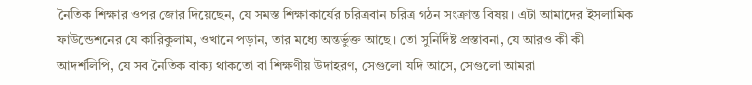নৈতিক শিক্ষার ওপর জোর দিয়েছেন, যে সমস্ত শিক্ষাকার্যের চরিত্রবান চরিত্র গঠন সংক্রান্ত বিষয়। এটা আমাদের ইসলামিক ফাউন্ডেশনের যে কারিকুলাম, ওখানে পড়ান, তার মধ্যে অন্তর্ভুক্ত আছে। তো সুনির্দিষ্ট প্রস্তাবনা, যে আরও কী কী আদর্শলিপি, যে সব নৈতিক বাক্য থাকতো বা শিক্ষণীয় উদাহরণ, সেগুলো যদি আসে, সেগুলো আমরা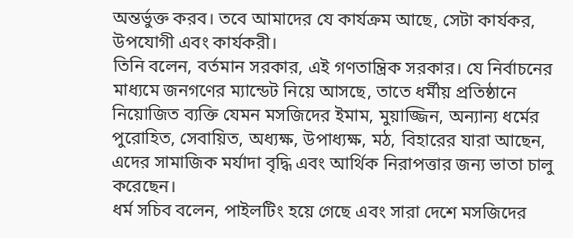অন্তর্ভুক্ত করব। তবে আমাদের যে কার্যক্রম আছে, সেটা কার্যকর, উপযোগী এবং কার্যকরী।
তিনি বলেন, বর্তমান সরকার, এই গণতান্ত্রিক সরকার। যে নির্বাচনের মাধ্যমে জনগণের ম্যান্ডেট নিয়ে আসছে, তাতে ধর্মীয় প্রতিষ্ঠানে নিয়োজিত ব্যক্তি যেমন মসজিদের ইমাম, মুয়াজ্জিন, অন্যান্য ধর্মের পুরোহিত, সেবায়িত, অধ্যক্ষ, উপাধ্যক্ষ, মঠ, বিহারের যারা আছেন, এদের সামাজিক মর্যাদা বৃদ্ধি এবং আর্থিক নিরাপত্তার জন্য ভাতা চালু করেছেন।
ধর্ম সচিব বলেন, পাইলটিং হয়ে গেছে এবং সারা দেশে মসজিদের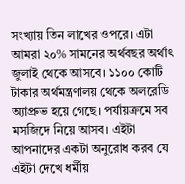সংখ্যায় তিন লাখের ওপরে। এটা আমরা ২০% সামনের অর্থবছর অর্থাৎ জুলাই থেকে আসবে। ১১০০ কোটি টাকার অর্থমন্ত্রণালয় থেকে অলরেডি অ্যাপ্রুভ হয়ে গেছে। পর্যায়ক্রমে সব মসজিদে নিয়ে আসব। এইটা আপনাদের একটা অনুরোধ করব যে এইটা দেখে ধর্মীয়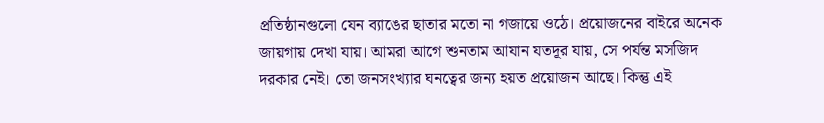প্রতিষ্ঠানগুলো যেন ব্যাঙের ছাতার মতো না গজায়ে ওঠে। প্রয়োজনের বাইরে অনেক জায়গায় দেখা যায়। আমরা আগে শুনতাম আযান যতদূর যায়, সে পর্যন্ত মসজিদ দরকার নেই। তো জনসংখ্যার ঘনত্বের জন্য হয়ত প্রয়োজন আছে। কিন্তু এই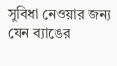সুবিধা নেওয়ার জন্য যেন ব্যাঙের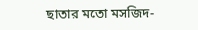ছাতার মতো মসজিদ-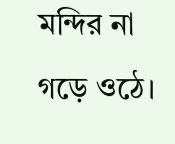মন্দির না গড়ে ওঠে।